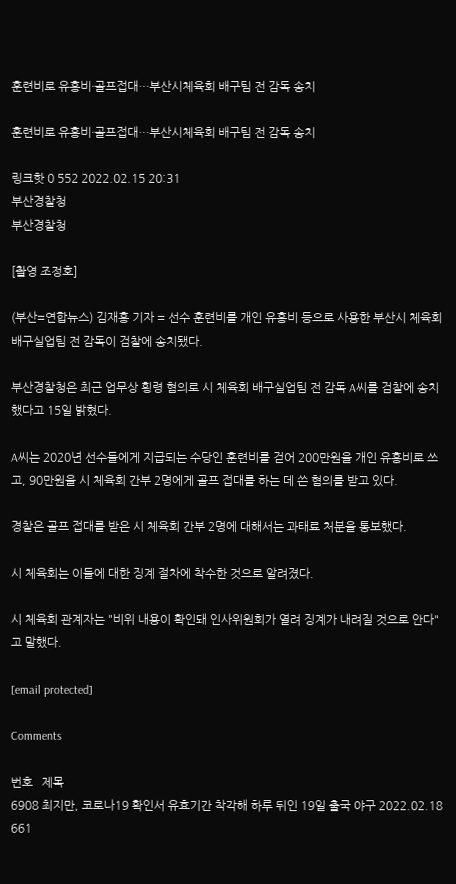훈련비로 유흥비·골프접대…부산시체육회 배구팀 전 감독 송치

훈련비로 유흥비·골프접대…부산시체육회 배구팀 전 감독 송치

링크핫 0 552 2022.02.15 20:31
부산경찰청
부산경찰청

[촬영 조정호]

(부산=연합뉴스) 김재홍 기자 = 선수 훈련비를 개인 유흥비 등으로 사용한 부산시 체육회 배구실업팀 전 감독이 검찰에 송치됐다.

부산경찰청은 최근 업무상 횡령 혐의로 시 체육회 배구실업팀 전 감독 A씨를 검찰에 송치했다고 15일 밝혔다.

A씨는 2020년 선수들에게 지급되는 수당인 훈련비를 걷어 200만원을 개인 유흥비로 쓰고, 90만원을 시 체육회 간부 2명에게 골프 접대를 하는 데 쓴 혐의를 받고 있다.

경찰은 골프 접대를 받은 시 체육회 간부 2명에 대해서는 과태료 처분을 통보했다.

시 체육회는 이들에 대한 징계 절차에 착수한 것으로 알려졌다.

시 체육회 관계자는 "비위 내용이 확인돼 인사위원회가 열려 징계가 내려질 것으로 안다"고 말했다.

[email protected]

Comments

번호   제목
6908 최지만, 코로나19 확인서 유효기간 착각해 하루 뒤인 19일 출국 야구 2022.02.18 661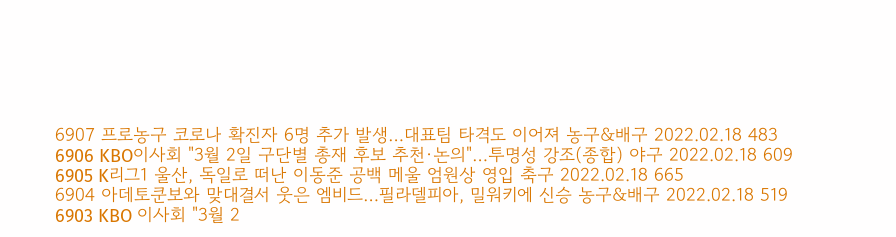6907 프로농구 코로나 확진자 6명 추가 발생…대표팀 타격도 이어져 농구&배구 2022.02.18 483
6906 KBO이사회 "3월 2일 구단별 총재 후보 추천·논의"…투명성 강조(종합) 야구 2022.02.18 609
6905 K리그1 울산, 독일로 떠난 이동준 공백 메울 엄원상 영입 축구 2022.02.18 665
6904 아데토쿤보와 맞대결서 웃은 엠비드…필라델피아, 밀워키에 신승 농구&배구 2022.02.18 519
6903 KBO 이사회 "3월 2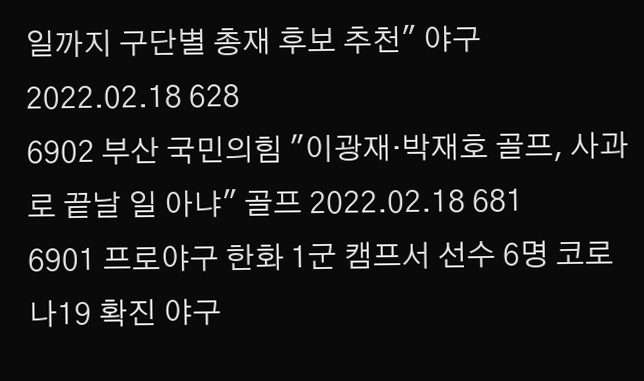일까지 구단별 총재 후보 추천" 야구 2022.02.18 628
6902 부산 국민의힘 "이광재·박재호 골프, 사과로 끝날 일 아냐" 골프 2022.02.18 681
6901 프로야구 한화 1군 캠프서 선수 6명 코로나19 확진 야구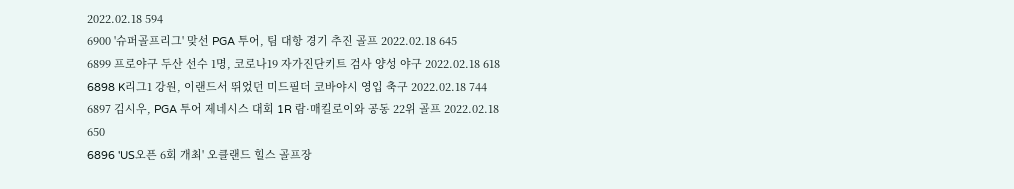2022.02.18 594
6900 '슈퍼골프리그' 맞선 PGA 투어, 팀 대항 경기 추진 골프 2022.02.18 645
6899 프로야구 두산 선수 1명, 코로나19 자가진단키트 검사 양성 야구 2022.02.18 618
6898 K리그1 강원, 이랜드서 뛰었던 미드필더 코바야시 영입 축구 2022.02.18 744
6897 김시우, PGA 투어 제네시스 대회 1R 람·매킬로이와 공동 22위 골프 2022.02.18 650
6896 'US오픈 6회 개최' 오클랜드 힐스 골프장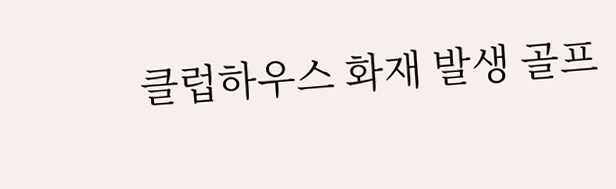클럽하우스 화재 발생 골프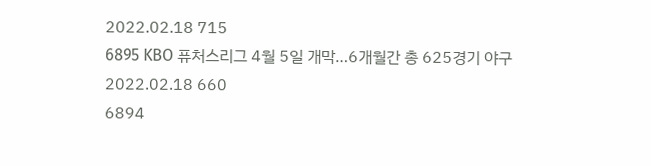2022.02.18 715
6895 KBO 퓨처스리그 4월 5일 개막…6개월간 총 625경기 야구 2022.02.18 660
6894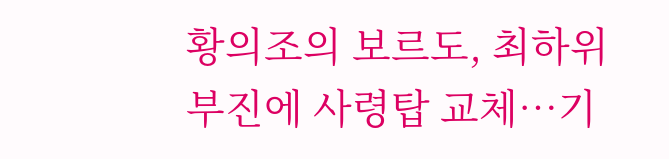황의조의 보르도, 최하위 부진에 사령탑 교체…기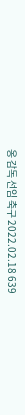옹 감독 선임 축구 2022.02.18 639